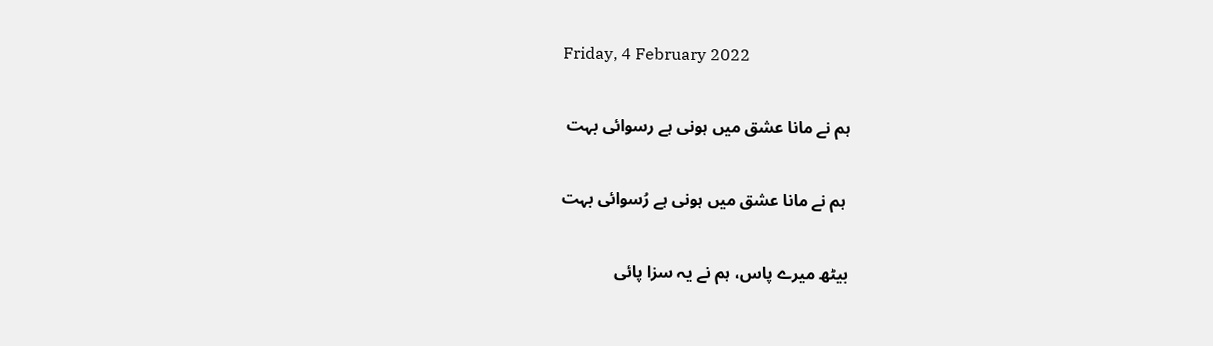Friday, 4 February 2022

ہم نے مانا عشق میں ہونی ہے رسوائی بہت

 ہم نے مانا عشق میں ہونی ہے رُسوائی بہت

بیٹھ میرے پاس، ہم نے یہ سزا پائی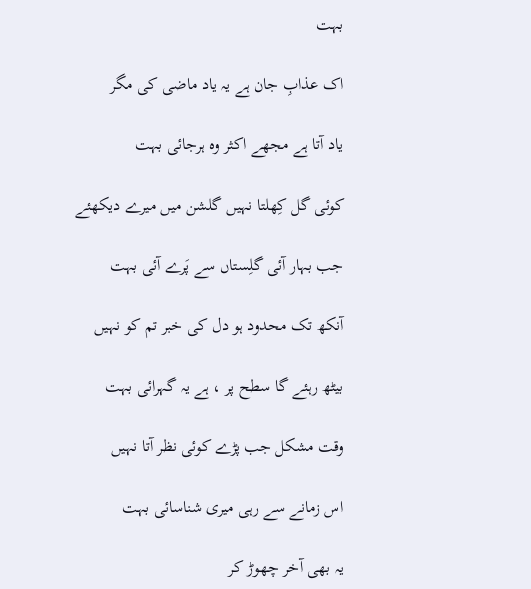بہت

اک عذابِ جان ہے یہ یاد ماضی کی مگر

یاد آتا ہے مجھے اکثر وہ ہرجائی بہت

کوئی گل کِھلتا نہیں گلشن میں میرے دیکھئے

جب بہار آئی گلِستاں سے پَرے آئی بہت

آنکھ تک محدود ہو دل کی خبر تم کو نہیں

بیٹھ رہئے گا سطح پر ، ہے یہ گہرائی بہت

وقت مشکل جب پڑے کوئی نظر آتا نہیں

اس زمانے سے رہی میری شناسائی بہت

یہ بھی آخر چھوڑ کر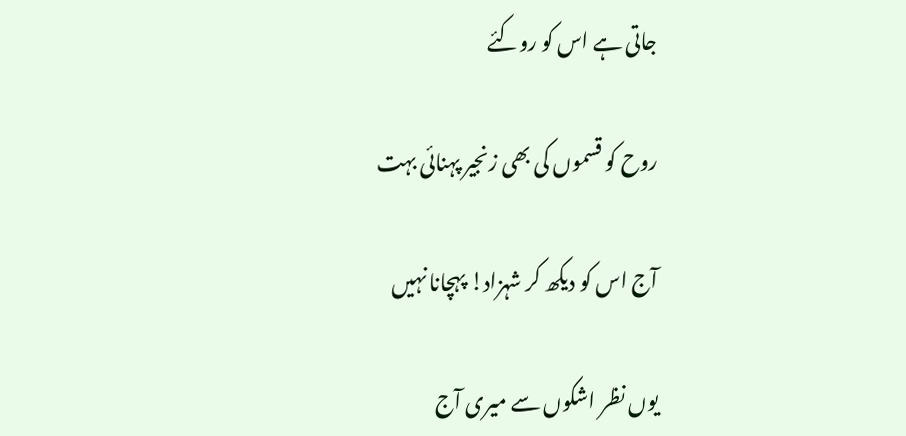جاتی ہے اس کو روکئے

روح کو قسموں کی بھی زنجیر پہنائی بہت

آج اس کو دیکھ کر شہزاد! پہچانا نہیں

یوں نظر اشکوں سے میری آج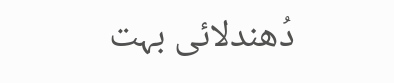دُھندلائی بہت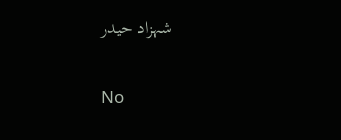شہزاد حیدر

No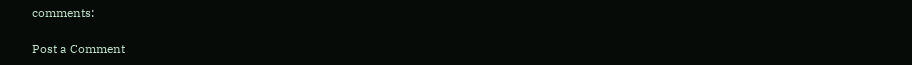comments:

Post a Comment